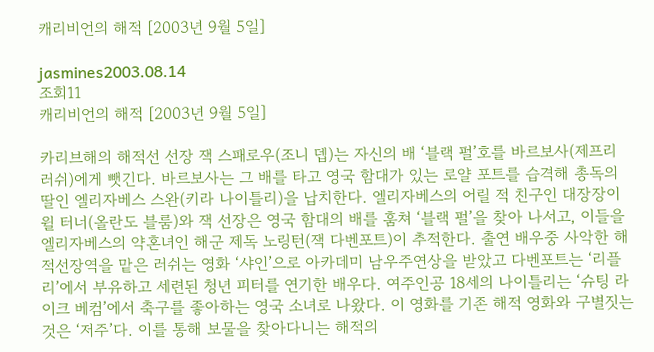캐리비언의 해적 [2003년 9월 5일]

jasmines2003.08.14
조회11
캐리비언의 해적 [2003년 9월 5일]

카리브해의 해적선 선장 잭 스패로우(조니 뎁)는 자신의 배 ‘블랙 펄’호를 바르보사(제프리 러쉬)에게 뺏긴다. 바르보사는 그 배를 타고 영국 함대가 있는 로얄 포트를 습격해 총독의 딸인 엘리자베스 스완(키라 나이틀리)을 납치한다. 엘리자베스의 어릴 적 친구인 대장장이 윌 터너(올란도 블룸)와 잭 선장은 영국 함대의 배를 훔쳐 ‘블랙 펄’을 찾아 나서고, 이들을 엘리자베스의 약혼녀인 해군 제독 노링턴(잭 다벤포트)이 추적한다. 출연 배우중 사악한 해적선장역을 맡은 러쉬는 영화 ‘샤인’으로 아카데미 남우주연상을 받았고 다벤포트는 ‘리플리’에서 부유하고 세련된 청년 피터를 연기한 배우다. 여주인공 18세의 나이틀리는 ‘슈팅 라이크 베컴’에서 축구를 좋아하는 영국 소녀로 나왔다. 이 영화를 기존 해적 영화와 구별짓는 것은 ‘저주’다. 이를 통해 보물을 찾아다니는 해적의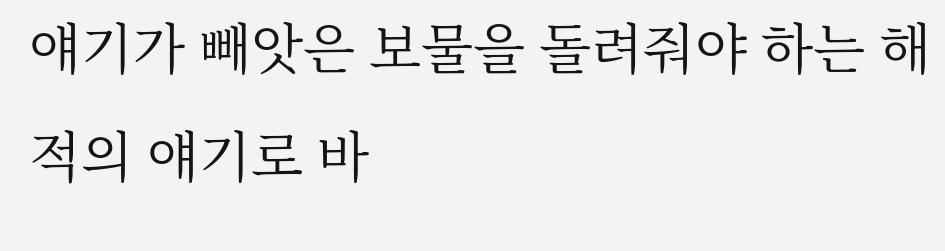얘기가 빼앗은 보물을 돌려줘야 하는 해적의 얘기로 바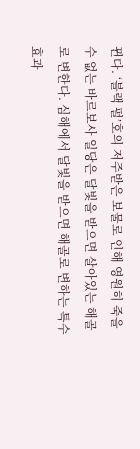뀐다. ‘블랙 펄’호의 저주받은 보물로 인해 영원히 죽을 수 없는 바르보사 일당은 달빛을 받으면 살아있는 해골로 변한다. 심해에서 달빛을 받으면 해골로 변하는 특수 효과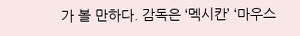가 볼 만하다. 감독은 ‘멕시칸’ ‘마우스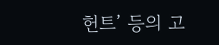헌트’ 등의 고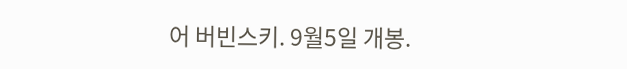어 버빈스키. 9월5일 개봉.